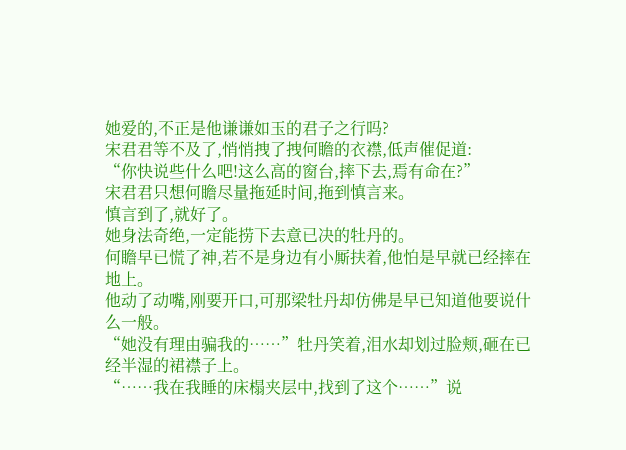她爱的,不正是他谦谦如玉的君子之行吗?
宋君君等不及了,悄悄拽了拽何瞻的衣襟,低声催促道:
“你快说些什么吧!这么高的窗台,摔下去,焉有命在?”
宋君君只想何瞻尽量拖延时间,拖到慎言来。
慎言到了,就好了。
她身法奇绝,一定能捞下去意已决的牡丹的。
何瞻早已慌了神,若不是身边有小厮扶着,他怕是早就已经摔在地上。
他动了动嘴,刚要开口,可那梁牡丹却仿佛是早已知道他要说什么一般。
“她没有理由骗我的……”牡丹笑着,泪水却划过脸颊,砸在已经半湿的裙襟子上。
“……我在我睡的床榻夹层中,找到了这个……”说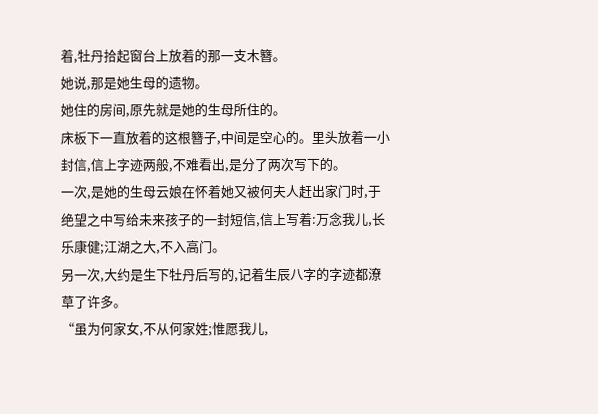着,牡丹拾起窗台上放着的那一支木簪。
她说,那是她生母的遗物。
她住的房间,原先就是她的生母所住的。
床板下一直放着的这根簪子,中间是空心的。里头放着一小封信,信上字迹两般,不难看出,是分了两次写下的。
一次,是她的生母云娘在怀着她又被何夫人赶出家门时,于绝望之中写给未来孩子的一封短信,信上写着:万念我儿,长乐康健;江湖之大,不入高门。
另一次,大约是生下牡丹后写的,记着生辰八字的字迹都潦草了许多。
“虽为何家女,不从何家姓;惟愿我儿,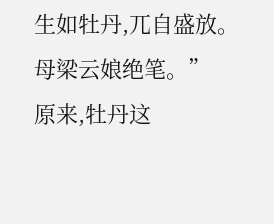生如牡丹,兀自盛放。母梁云娘绝笔。”
原来,牡丹这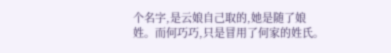个名字,是云娘自己取的,她是随了娘姓。而何巧巧,只是冒用了何家的姓氏。